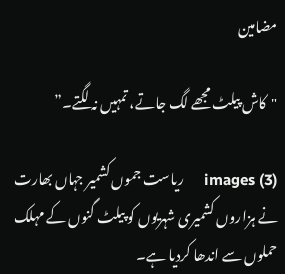مضامین

"کاش پیلٹ مجھے لگ جاتے، تمہیں نہ لگتے۔”

images (3)     ریاست جموں کشمیر جہاں بھارت نے ہزاروں کشمیری شہریوں کو پیلٹ گنوں کے مہلک حملوں سے اندھا کردیا ہے۔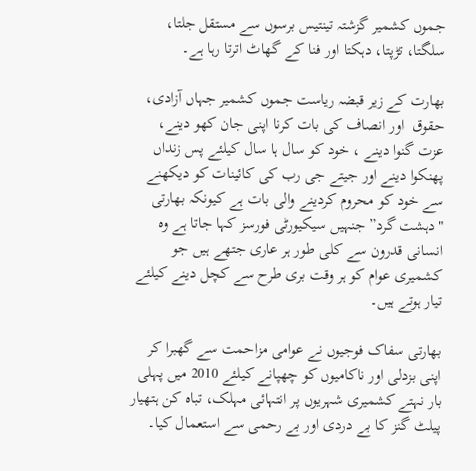جموں کشمیر گزشتہ تینتیس برسوں سے مستقل جلتا، سلگتا، تڑپتا، دہکتا اور فنا کے گھاٹ اترتا رہا ہے۔

بھارت کے زیر قبضہ ریاست جموں کشمیر جہاں آزادی، حقوق  اور انصاف کی بات کرنا اپنی جان کھو دینے، عزت گنوا دینے ، خود کو سال ہا سال کیلئے پس زنداں پھنکوا دینے اور جیتے جی رب کی کائینات کو دیکھنے سے خود کو محروم کردینے والی بات ہے کیونکہ بھارتی "دہشت گرد” جنہیں سیکیورٹی فورسز کہا جاتا ہے وہ انسانی قدرون سے کلی طور ہر عاری جتھے ہیں جو کشمیری عوام کو ہر وقت بری طرح سے کچل دینے کیلئے تیار ہوتے ہیں۔

بھارتی سفاک فوجیوں نے عوامی مزاحمت سے گھبرا کر اپنی بزدلی اور ناکامیوں کو چھپانے کیلئے 2010 میں پہلی بار نہتے کشمیری شہریوں پر انتہائی مہلک، تباہ کن ہتھیار پیلٹ گنز کا بے دردی اور بے رحمی سے استعمال کیا۔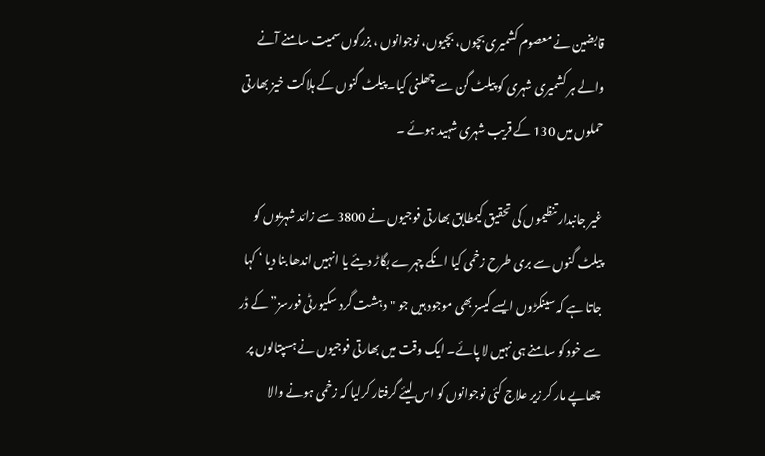قابضین نے معصوم کشمیری بچوں، بچیوں، نوجوانوں ، بزرگوں سمیت سامنے آنے والے ہر کشمیری شہری کو پیلٹ گن سے چھلنی کیا۔ پیلٹ گنوں کے ہلاکت خیز بھارتی حملوں میں 130 کے قریب شہری شہید ہوئے ۔

غیر جانبدار تنظیموں کی تحقیق کیمطابق بھارتی فوجیوں نے 3800 سے زائد شہریوں کو پیلٹ گنوں سے بری طرح زخمی کیا انکے چہرے بگاڑ دیئے یا انہیں اندھا بنا دیا ‘ کہا جاتا ہے کہ سینکڑوں ایسے کیسز بھی موجود ہیں جو "دہشت گرد سکیورٹی فورسز” کے ڈر سے خود کو سامنے ہی نہیں لا پائے۔ ایک وقت میں بھارتی فوجیوں نے ہسپتالوں پر چھاپے مار کر زیر علاج کئی نوجوانوں کو اس لیئے گرفتار کرلیا کہ زخمی ہونے والا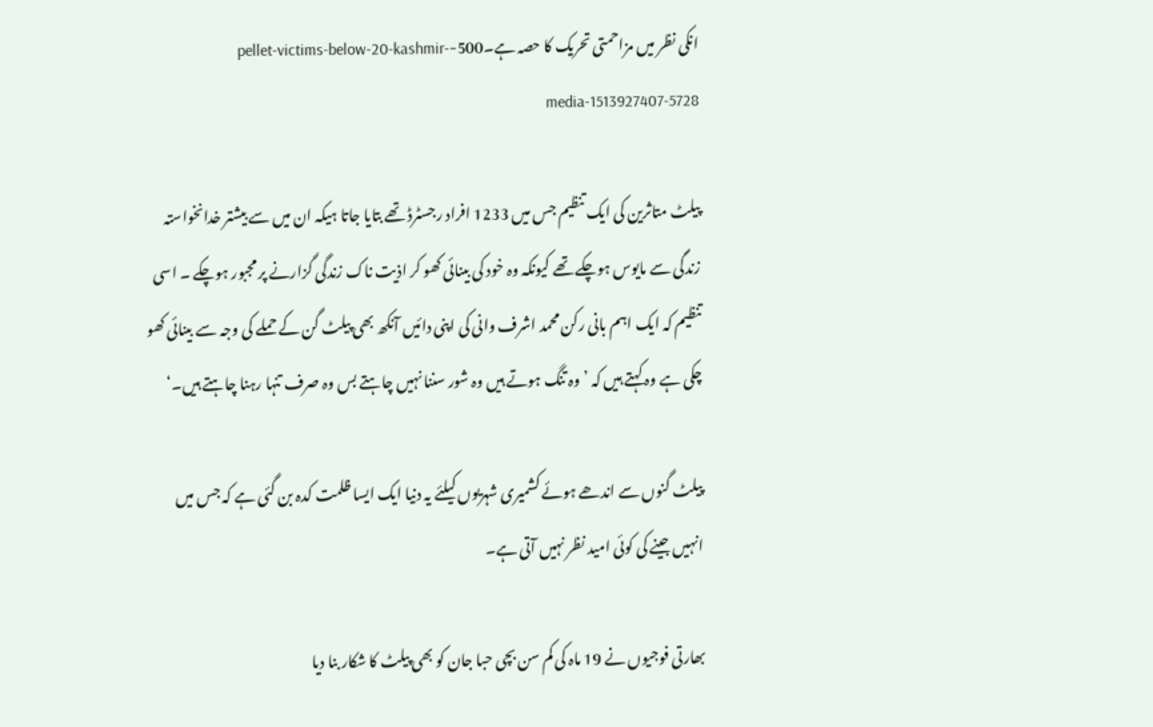انکی نظر میں مزاحمتی تحریک کا حصہ ہے۔500-pellet-victims-below-20-kashmir-media-1513927407-5728

پیلٹ متاثرین کی ایک تنظیم جس میں 1233 افراد رجسٹرڈ تھے بتایا جاتا ہیکہ ان میں سے بیشتر خدانخواستہ زندگی سے مایوس ہوچکے تھے کیونکہ وہ خود کی بینائی کھو کر اذیت ناک زندگی گزارنے پر مجبور ہوچکے ۔ اسی تنظیم کہ ایک اہم بانی رکن محمد اشرف وانی کی اپنی دائیں آنکھ بھی پیلٹ گن کے حملے کی وجہ سے بینائی کھو چکی ہے وہ کہتے ہیں کہ ’وہ تنگ ہوتے ہیں وہ شور سننا نہیں چاہتے بس وہ صرف تنہا رہنا چاہتے ہیں۔‘

پیلٹ گنوں سے اندھے ہوئے کشمیری شہریوں کیلئے یہ دنیا ایک ایسا ظلمت کدہ بن گئی ہے کہ جس میں انہیں جینے کی کوئی امید نظر نہیں آتی ہے۔

بھارتی فوجیوں نے 19 ماہ کی کم سن بچی حبا جان کو بھی پیلٹ کا شکار بنا دیا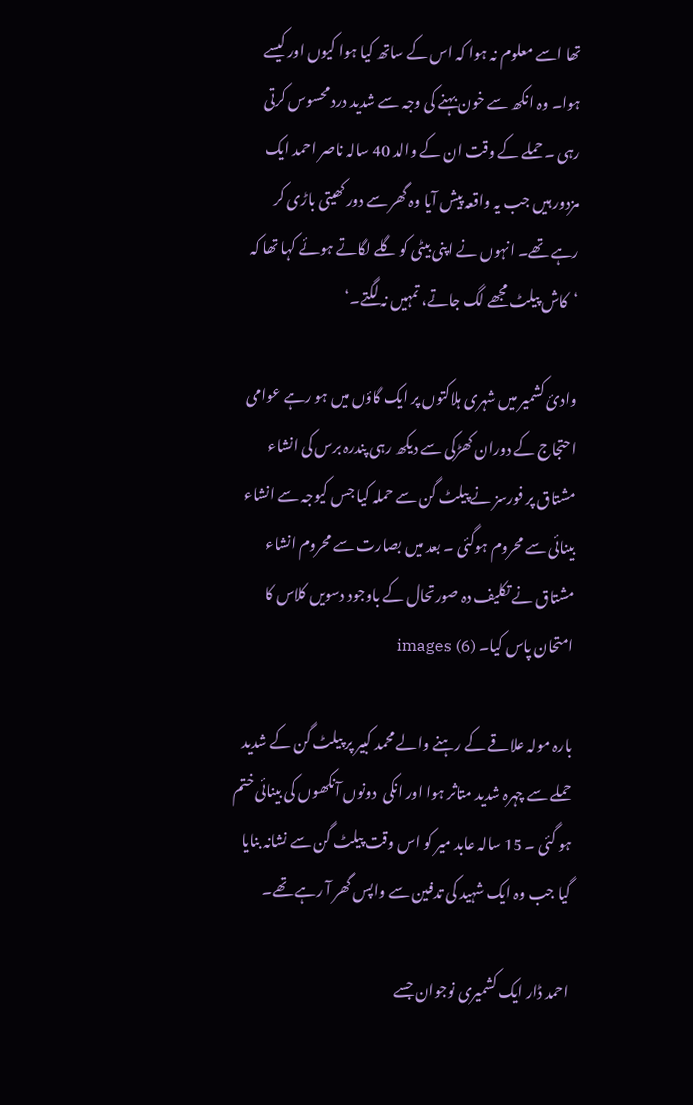تھا اسے معلوم نہ ہوا کہ اس کے ساتھ کیا ہوا کیوں اور کیسے ہوا۔ وہ انکھ سے خون بہنے کی وجہ سے شدید درد محسوس کرتی رہی ۔ حملے کے وقت ان کے والد 40 سالہ ناصر احمد ایک مزدور ہیں جب یہ واقعہ پیش آیا وہ گھر سے دور کھیتی باڑی کر رہے تھے۔ انہوں نے اپنی بیٹی کو گلے لگاتے ہوئے کہا تھا کہ ‘کاش پیلٹ مجھے لگ جاتے، تمہیں نہ لگتے۔‘

وادئ کشمیر میں شہری ہلاکتوں پر ایک گاؤں میں ہو رہے عوامی احتجاج کے دوران کھڑکی سے دیکھ رہی پندرہ برس کی انشاء مشتاق پر فورسز نے پیلٹ گن سے حملہ کیا جس کیوجہ سے انشاء بینائی سے محروم ہوگئی ۔ بعد میں بصارت سے محروم انشاء مشتاق نے تکلیف دہ صورتحال کے باوجود دسویں کلاس کا امتحان پاس کیا۔ images (6)

بارہ مولہ علاقے کے رہنے والے محمد کبیر پر پیلٹ گن کے شدید حملے سے چہرہ شدید متاثر ہوا اور انکی  دونوں آنکھوں کی بینائی ختم ہو گئی ۔ 15 سالہ عابد میر کو اس وقت پیلٹ گن سے نشانہ بنایا گیا جب وہ ایک شہید کی تدفین سے واپس گھر آ رہے تھے۔

احمد ڈار ایک کشمیری نوجوان جسے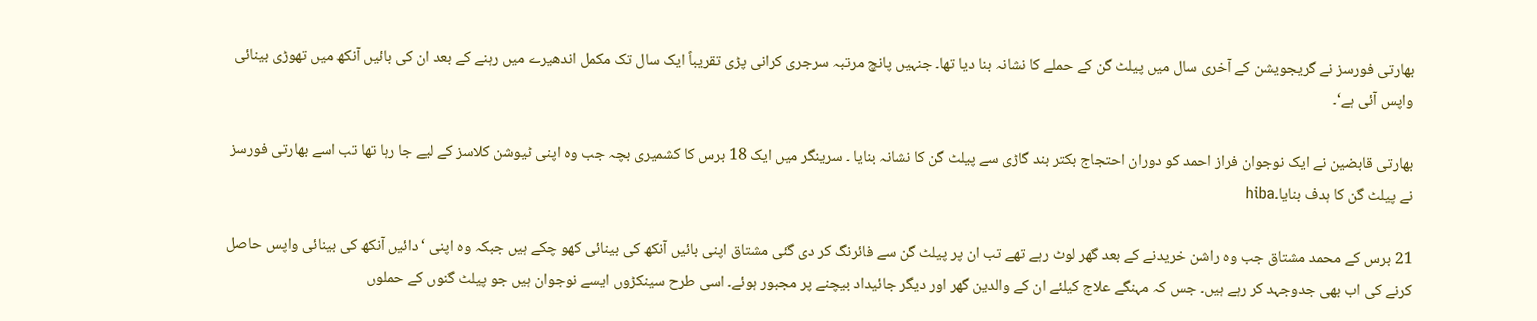بھارتی فورسز نے گریجویشن کے آخری سال میں پیلٹ گن کے حملے کا نشانہ بنا دیا تھا۔ جنہیں پانچ مرتبہ سرجری کرانی پڑی تقریباً ایک سال تک مکمل اندھیرے میں رہنے کے بعد ان کی بائیں آنکھ میں تھوڑی بینائی واپس آئی ہے‘۔

بھارتی قابضین نے ایک نوجوان فراز احمد کو دوران احتجاج بکتر بند گاڑی سے پیلٹ گن کا نشانہ بنایا ۔ سرینگر میں ایک 18 برس کا کشمیری بچہ جب وہ اپنی ٹیوشن کلاسز کے لیے جا رہا تھا تب اسے بھارتی فورسز نے پیلٹ گن کا ہدف بنایا۔hiba

21 برس کے محمد مشتاق جب وہ راشن خریدنے کے بعد گھر لوٹ رہے تھے تب ان پر پیلٹ گن سے فائرنگ کر دی گئی مشتاق اپنی بائیں آنکھ کی بینائی کھو چکے ہیں جبکہ وہ اپنی ‘دائیں آنکھ کی بینائی واپس حاصل کرنے کی اب بھی جدوجہد کر رہے ہیں۔ جس کہ مہنگے علاج کیلئے ان کے والدین گھر اور دیگر جائیداد بیچنے پر مجبور ہوئے۔ اسی طرح سینکڑوں ایسے نوجوان ہیں جو پیلٹ گنوں کے حملوں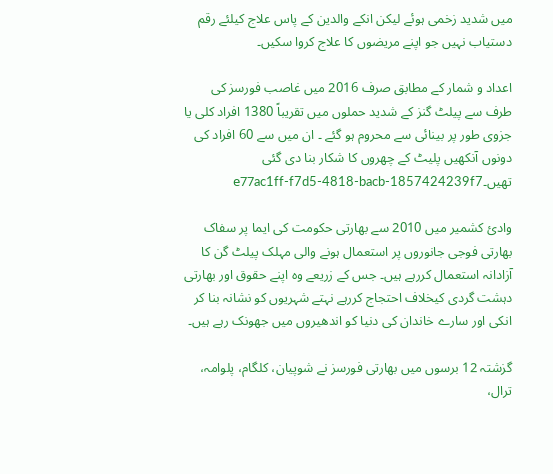میں شدید زخمی ہوئے لیکن انکے والدین کے پاس علاج کیلئے رقم دستیاب نہیں جو اپنے مریضوں کا علاج کروا سکیں۔

اعداد و شمار کے مطابق صرف 2016 میں غاصب فورسز کی طرف سے پیلٹ گنز کے شدید حملوں میں تقریباً 1380 افراد کلی یا جزوی طور پر بینائی سے محروم ہو گئے ۔ ان میں سے 60 افراد کی دونوں آنکھیں پلیٹ کے چھروں کا شکار بنا دی گئی تھیں۔e77ac1ff-f7d5-4818-bacb-1857424239f7

وادئ کشمیر میں 2010 سے بھارتی حکومت کی ایما پر سفاک بھارتی فوجی جانوروں پر استعمال ہونے والی مہلک پیلٹ گن کا آزادانہ استعمال کررہے ہیں۔ جس کے زریعے وہ اپنے حقوق اور بھارتی دہشت گردی کیخلاف احتجاج کررہے نہتے شہریوں کو نشانہ بنا کر انکی اور سارے خاندان کی دنیا کو اندھیروں میں جھونک رہے ہیں۔

گزشتہ 12 برسوں میں بھارتی فورسز نے شوپیان، کلگام، پلوامہ، ترال،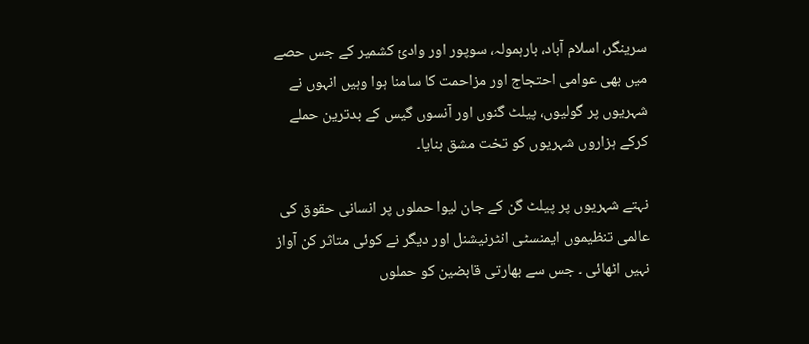سرینگر، اسلام آباد، بارہمولہ، سوپور اور وادئ کشمیر کے جس حصے میں بھی عوامی احتجاج اور مزاحمت کا سامنا ہوا وہیں انہوں نے شہریوں پر گولیوں، پیلٹ گنوں اور آنسوں گیس کے بدترین حملے کرکے ہزاروں شہریوں کو تخت مشق بنایا۔

نہتے شہریوں پر پیلٹ گن کے جان لیوا حملوں پر انسانی حقوق کی عالمی تنظیموں ایمنسٹی انٹرنیشنل اور دیگر نے کوئی متاثر کن آواز نہیں اٹھائی ۔ جس سے بھارتی قابضین کو حملوں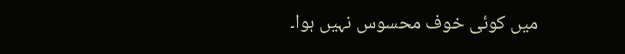میں کوئی خوف محسوس نہیں ہوا۔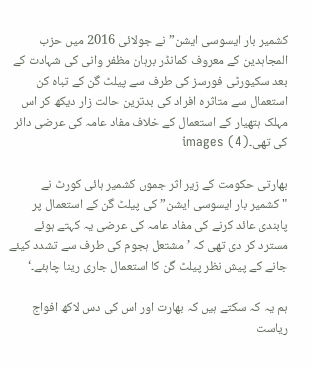کشمیر بار ایسوسی ایشن” نے جولائی 2016 میں حزب المجاہدین کے معروف کمانڈر برہان مظفر وانی کی شہادت کے بعد سکیورٹی فورسز کی طرف سے پیلٹ گن کے تباہ کن استعمال سے متاثرہ افراد کی بدترین حالت زار دیکھ کر اس مہلک ہتھیار کے استعمال کے خلاف مفاد عامہ کی عرضی دائر کی تھی۔images (4)

بھارتی حکومت کے زیر اثر جموں کشمیر ہائی کورٹ نے "کشمیر بار ایسوسی ایشن” کی پیلٹ گن کے استعمال پر پابندی عائد کرنے کی مفاد عامہ کی عرضی یہ کہتے ہوئے مسترد کر دی تھی کہ ’مشتعل ہجوم کی طرف سے تشدد کیئے جانے کے پیش نظر پیلٹ گن کا استعمال جاری رینا چاہئے۔‘

ہم یہ کہ سکتے ہیں کہ بھارت اور اس کی دس لاکھ افواج ریاست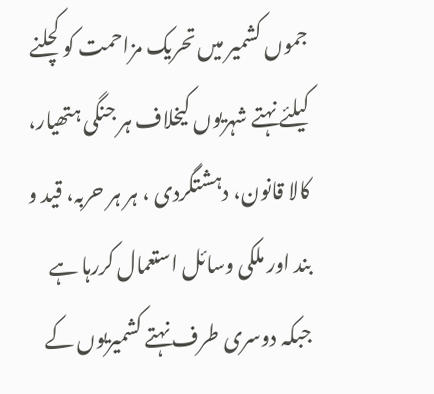جموں کشمیر میں تحریک مزاحمت کو کچلنے کیلئے نہتے شہریوں کیخلاف ہر جنگی ہتھیار، کالا قانون، دہشتگردی ، ہر ہر حربہ، قید و بند اور ملکی وسائل استعمال کررہا ہے جبکہ دوسری طرف نہتے کشمیریوں کے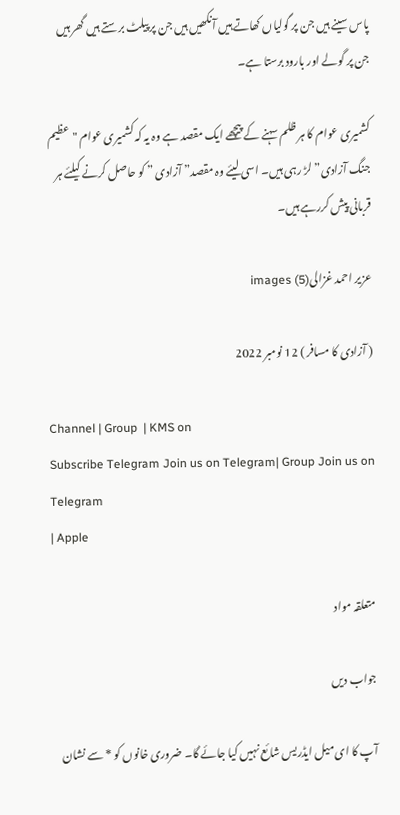پاس سینے ہیں جن پر گولیاں کھاتے ہیں آنکھیں ہیں جن پر پیلٹ برستے ہیں گھر ہیں جن پر گولے اور بارود برستا ہے۔

کشمیری عوام کا ہر ظلم سہنے کے پیچھے ایک مقصد ہے وہ یہ کہ کشمیری عوام "عظیم جنگ آزادی” لڑ رہی ہیں۔ اسی لیئے وہ مقصد” آزادی ” کو حاصل کرنے کیلئے ہر قربانی پیش کررہے ہیں۔

عزیر احمد غزالیimages (5)

( آزادی کا مسافر ) 12 نومبر 2022

Channel | Group  | KMS on
Subscribe Telegram Join us on Telegram| Group Join us on Telegram
| Apple

متعلقہ مواد

جواب دیں

آپ کا ای میل ایڈریس شائع نہیں کیا جائے گا۔ ضروری خانوں کو * سے نشان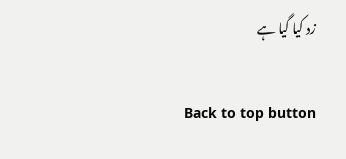زد کیا گیا ہے

Back to top button